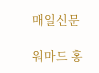매일신문

워마드 홍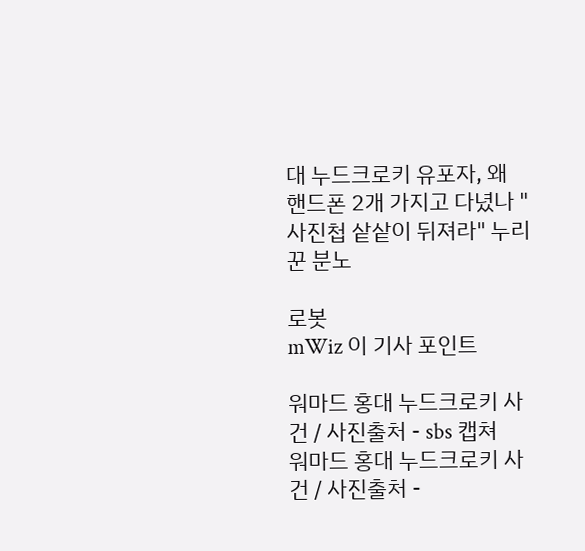대 누드크로키 유포자, 왜 핸드폰 2개 가지고 다녔나 "사진첩 샅샅이 뒤져라" 누리꾼 분노

로봇
mWiz 이 기사 포인트

워마드 홍대 누드크로키 사건 / 사진출처 - sbs 캡쳐
워마드 홍대 누드크로키 사건 / 사진출처 -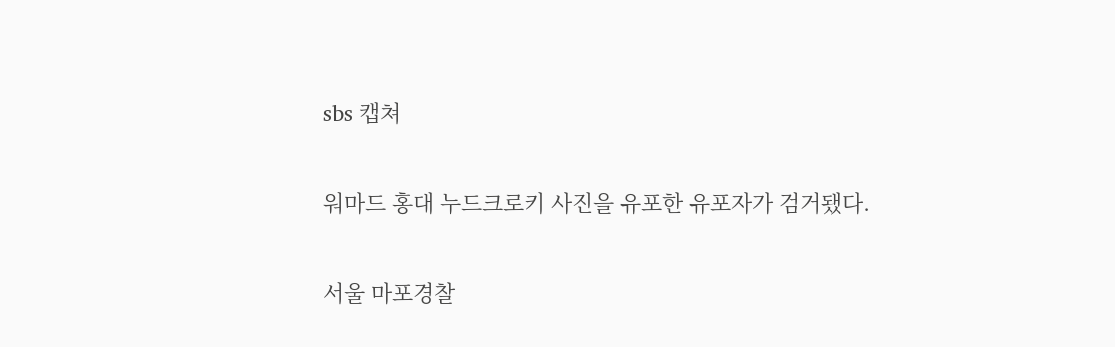sbs 캡쳐

워마드 홍대 누드크로키 사진을 유포한 유포자가 검거됐다.

서울 마포경찰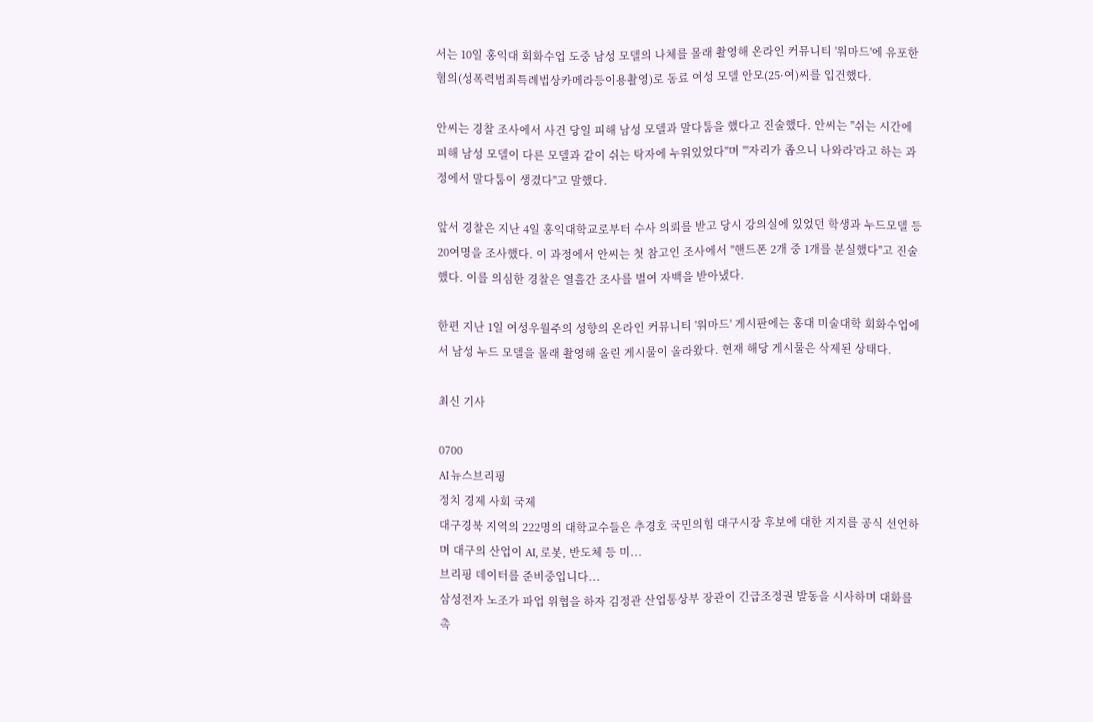서는 10일 홍익대 회화수업 도중 남성 모델의 나체를 몰래 촬영해 온라인 커뮤니티 '워마드'에 유포한 혐의(성폭력범죄특례법상카메라등이용촬영)로 동료 여성 모델 안모(25·여)씨를 입건했다.

안씨는 경찰 조사에서 사건 당일 피해 남성 모델과 말다툼을 했다고 진술했다. 안씨는 "쉬는 시간에 피해 남성 모델이 다른 모델과 같이 쉬는 탁자에 누워있었다"며 "'자리가 좁으니 나와라'라고 하는 과정에서 말다툼이 생겼다"고 말했다.

앞서 경찰은 지난 4일 홍익대학교로부터 수사 의뢰를 받고 당시 강의실에 있었던 학생과 누드모델 등 20여명을 조사했다. 이 과정에서 안씨는 첫 참고인 조사에서 "핸드폰 2개 중 1개를 분실했다"고 진술했다. 이를 의심한 경찰은 열흘간 조사를 벌여 자백을 받아냈다.

한편 지난 1일 여성우월주의 성향의 온라인 커뮤니티 '워마드' 게시판에는 홍대 미술대학 회화수업에서 남성 누드 모델을 몰래 촬영해 올린 게시물이 올라왔다. 현재 해당 게시물은 삭제된 상태다.

최신 기사

0700
AI 뉴스브리핑
정치 경제 사회 국제
대구경북 지역의 222명의 대학교수들은 추경호 국민의힘 대구시장 후보에 대한 지지를 공식 선언하며 대구의 산업이 AI, 로봇, 반도체 등 미...
브리핑 데이터를 준비중입니다...
삼성전자 노조가 파업 위협을 하자 김정관 산업통상부 장관이 긴급조정권 발동을 시사하며 대화를 촉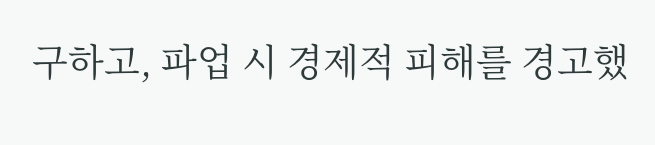구하고, 파업 시 경제적 피해를 경고했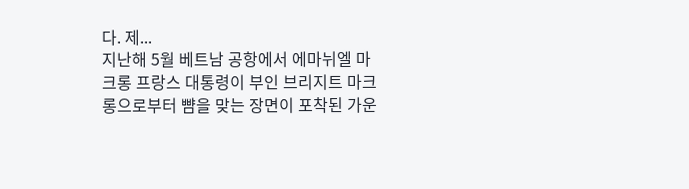다. 제...
지난해 5월 베트남 공항에서 에마뉘엘 마크롱 프랑스 대통령이 부인 브리지트 마크롱으로부터 뺨을 맞는 장면이 포착된 가운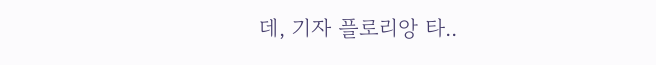데, 기자 플로리앙 타..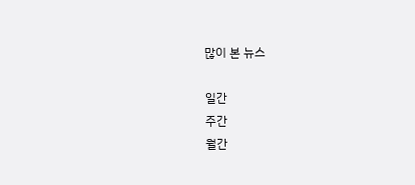많이 본 뉴스

일간
주간
월간